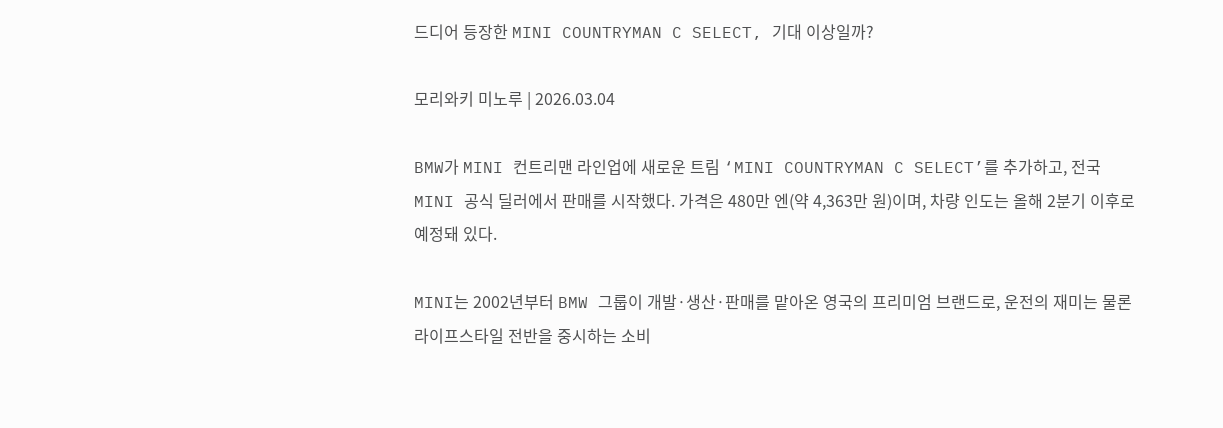드디어 등장한 MINI COUNTRYMAN C SELECT, 기대 이상일까?

모리와키 미노루 | 2026.03.04

BMW가 MINI 컨트리맨 라인업에 새로운 트림 ‘MINI COUNTRYMAN C SELECT’를 추가하고, 전국 MINI 공식 딜러에서 판매를 시작했다. 가격은 480만 엔(약 4,363만 원)이며, 차량 인도는 올해 2분기 이후로 예정돼 있다.

MINI는 2002년부터 BMW 그룹이 개발·생산·판매를 맡아온 영국의 프리미엄 브랜드로, 운전의 재미는 물론 라이프스타일 전반을 중시하는 소비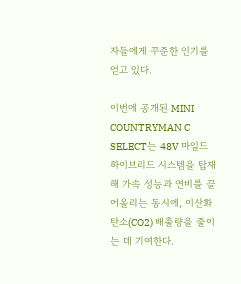자들에게 꾸준한 인기를 얻고 있다.

이번에 공개된 MINI COUNTRYMAN C SELECT는 48V 마일드 하이브리드 시스템을 탑재해 가속 성능과 연비를 끌어올리는 동시에, 이산화탄소(CO2) 배출량을 줄이는 데 기여한다.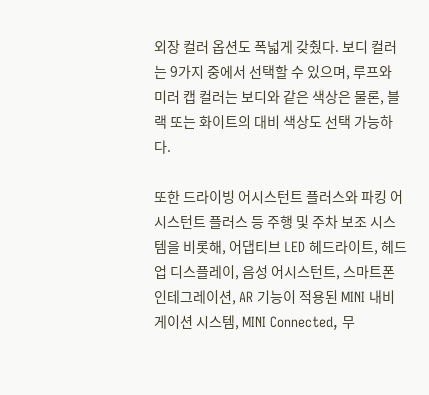외장 컬러 옵션도 폭넓게 갖췄다. 보디 컬러는 9가지 중에서 선택할 수 있으며, 루프와 미러 캡 컬러는 보디와 같은 색상은 물론, 블랙 또는 화이트의 대비 색상도 선택 가능하다.

또한 드라이빙 어시스턴트 플러스와 파킹 어시스턴트 플러스 등 주행 및 주차 보조 시스템을 비롯해, 어댑티브 LED 헤드라이트, 헤드업 디스플레이, 음성 어시스턴트, 스마트폰 인테그레이션, AR 기능이 적용된 MINI 내비게이션 시스템, MINI Connected, 무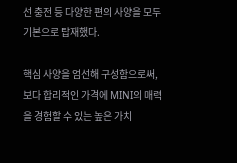선 충전 등 다양한 편의 사양을 모두 기본으로 탑재했다.

핵심 사양을 엄선해 구성함으로써, 보다 합리적인 가격에 MINI의 매력을 경험할 수 있는 높은 가치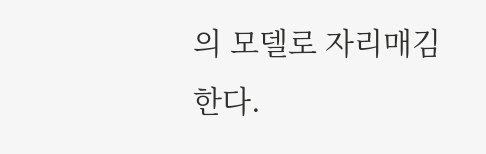의 모델로 자리매김한다.